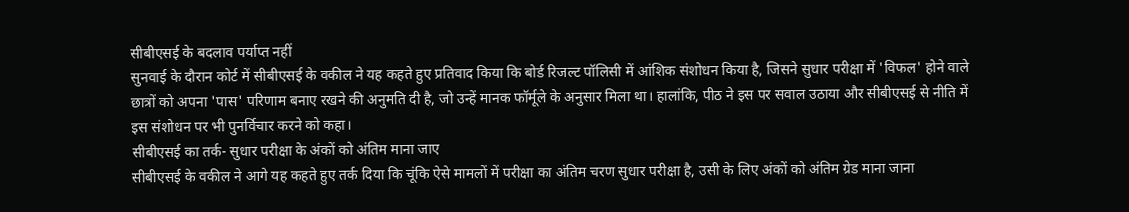सीबीएसई के बदलाव पर्याप्त नहीं
सुनवाई के दौरान कोर्ट में सीबीएसई के वकील ने यह कहते हुए प्रतिवाद किया कि बोर्ड रिजल्ट पॉलिसी में आंशिक संशोधन किया है, जिसने सुधार परीक्षा में 'विफल' होने वाले छात्रों को अपना 'पास' परिणाम बनाए रखने की अनुमति दी है, जो उन्हें मानक फॉर्मूले के अनुसार मिला था। हालांकि, पीठ ने इस पर सवाल उठाया और सीबीएसई से नीति में इस संशोधन पर भी पुनर्विचार करने को कहा।
सीबीएसई का तर्क- सुधार परीक्षा के अंकों को अंतिम माना जाए
सीबीएसई के वकील ने आगे यह कहते हुए तर्क दिया कि चूंकि ऐसे मामलों में परीक्षा का अंतिम चरण सुधार परीक्षा है, उसी के लिए अंकों को अंतिम ग्रेड माना जाना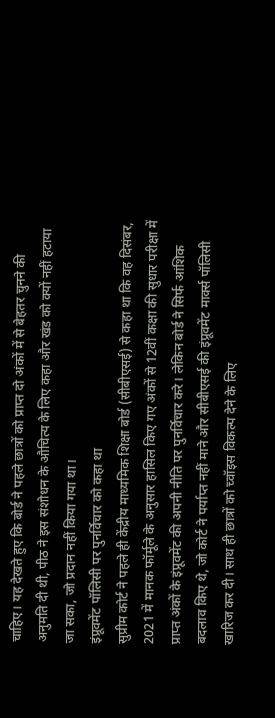चाहिए। यह देखते हुए कि बोर्ड ने पहले छात्रों को प्राप्त दो अंकों में से बेहतर चुनने की अनुमति दी थी, पीठ ने इस संशोधन के औचित्य के लिए कहा और खंड को क्यों नहीं हटाया जा सका, जो प्रदान नहीं किया गया था।
इंप्रूवमेंट पॉलिसी पर पुनर्विचार को कहा था
सुप्रीम कोर्ट ने पहले ही केंद्रीय माध्यमिक शिक्षा बोर्ड (सीबीएसई) से कहा था कि वह दिसंबर, 2021 में मानक फॉर्मूले के अनुसार हासिल किए गए अंकों से 12वीं कक्षा की सुधार परीक्षा में प्राप्त अंकों के इंप्रूवमेंट की अपनी नीति पर पुनर्विचार करे। लेकिन बोर्ड ने सिर्फ आंशिक बदलाव किए थे, जो कोर्ट ने पर्याप्त नहीं माने और सीबीएसई की इंप्रूवमेंट मार्क्स पॉलिसी खारिज कर दी। साथ ही छात्रों को च्वॉइस विकल्प देने के लिए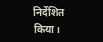निर्देशित किया।